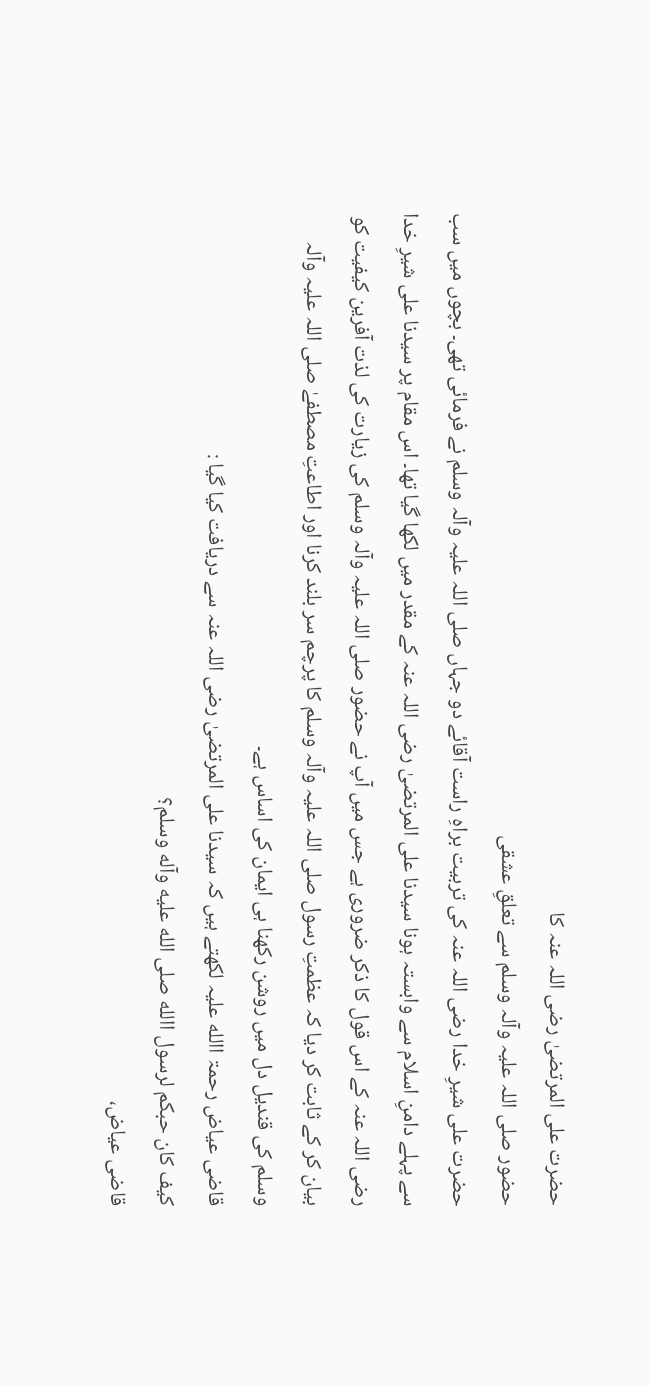حضرت علی المرتضیٰ رضی اللہ عنہ کا
حضور صلی اللہ علیہ وآلہ وسلم سے تعلقِ عشقی
حضرت علی شیرِ خدا رضی اللہ عنہ کی تربیت براہِ راست آقائے دو جہاں صلی اللہ علیہ وآلہ وسلم نے فرمائی تھی۔ بچوں میں سب سے پہلے دامنِ اسلام سے وابستہ ہونا سیدنا علی المرتضیٰ رضی اللہ عنہ کے مقدر میں لکھا گیا تھا۔ اس مقام پر سیدنا علی شیرِ خدا رضی اللہ عنہ کے اس قول کا ذکر ضروری ہے جس میں آپ نے حضور صلی اللہ علیہ وآلہ وسلم کی زیارت کی لذت آفرین کیفیت کو بیان کر کے ثابت کر دیا کہ عظمتِ رسول صلی اللہ علیہ وآلہ وسلم کا پرچم سر بلند کرنا اور اطاعتِ مصطفےٰ صلی اللہ علیہ وآلہ وسلم کی قندیل دل میں روشن رکھنا ہی ایمان کی اساس ہے۔
قاضی عیاض رحمۃ االله علیہ لکھتے ہیں کہ سیدنا علی المرتضیٰ رضی اللہ عنہ سے دریافت کیا گیا :
کيف کان حبکم لرسول االله صلی الله عليه وآله وسلم؟
قاضی عياض،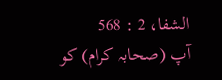الشفا، 2 : 568
آپ (صحابہ کرام) کو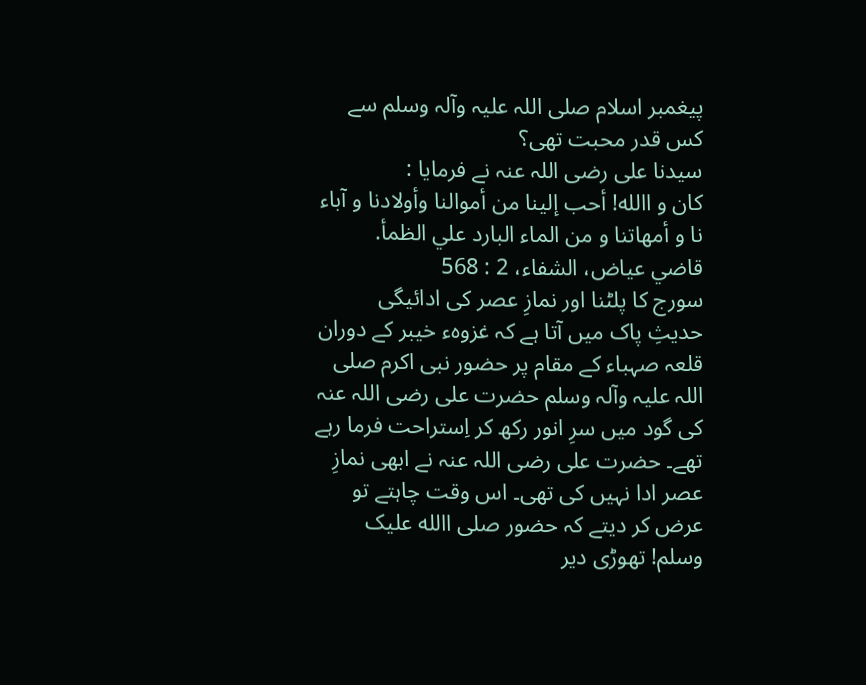پیغمبر اسلام صلی اللہ علیہ وآلہ وسلم سے کس قدر محبت تھی؟
سیدنا علی رضی اللہ عنہ نے فرمایا :
کان و االله! أحب إلينا من أموالنا وأولادنا و آباء نا و أمهاتنا و من الماء البارد علي الظمأ.
قاضي عياض، الشفاء، 2 : 568
سورج کا پلٹنا اور نمازِ عصر کی ادائیگی
حدیثِ پاک میں آتا ہے کہ غزوہء خیبر کے دوران قلعہ صہباء کے مقام پر حضور نبی اکرم صلی اللہ علیہ وآلہ وسلم حضرت علی رضی اللہ عنہ کی گود میں سرِ انور رکھ کر اِستراحت فرما رہے تھے۔ حضرت علی رضی اللہ عنہ نے ابھی نمازِ عصر ادا نہیں کی تھی۔ اس وقت چاہتے تو عرض کر دیتے کہ حضور صلی االله علیک وسلم! تھوڑی دیر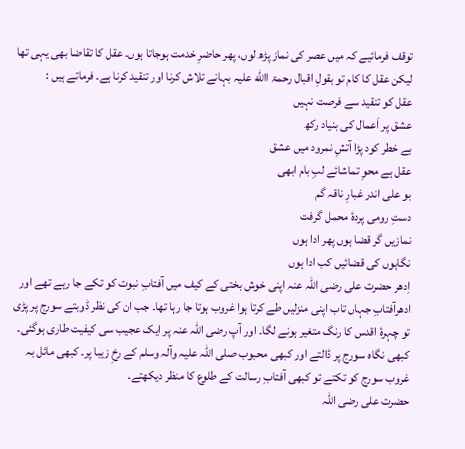توقف فرمائیے کہ میں عصر کی نماز پڑھ لوں، پھر حاضرِ خدمت ہوجاتا ہوں۔ عقل کا تقاضا بھی یہی تھا لیکن عقل کا کام تو بقولِ اقبال رحمۃ االله علیہ بہانے تلاش کرنا اور تنقید کرنا ہے۔ فرماتے ہیں :
عقل کو تنقید سے فرصت نہیں
عشق پر اَعمال کی بنیاد رکھ
بے خطر کود پڑا آتشِ نمرود میں عشق
عقل ہے محوِ تماشائے لبِ بام ابھی
بو علی اندر غبارِ ناقہ گم
دستِ رومی پردۂ محمل گرفت
نمازیں گر قضا ہوں پھر ادا ہوں
نگاہوں کی قضائیں کب ادا ہوں
اِدھر حضرت علی رضی اللہ عنہ اپنی خوش بختی کے کیف میں آفتابِ نبوت کو تکے جا رہے تھے اور ادھرآفتابِ جہاں تاب اپنی منزلیں طے کرتا ہوا غروب ہوتا جا رہا تھا۔ جب ان کی نظر ڈوبتے سورج پر پڑی تو چہرۂ اقدس کا رنگ متغیر ہونے لگا۔ اور آپ رضی اللہ عنہ پر ایک عجیب سی کیفیت طاری ہوگئی۔ کبھی نگاہ سورج پر ڈالتے اور کبھی محبوب صلی اللہ علیہ وآلہ وسلم کے رخِ زیبا پر۔ کبھی مائل بہ غروب سورج کو تکتے تو کبھی آفتابِ رسالت کے طلوع کا منظر دیکھتے۔
حضرت علی رضی اللہ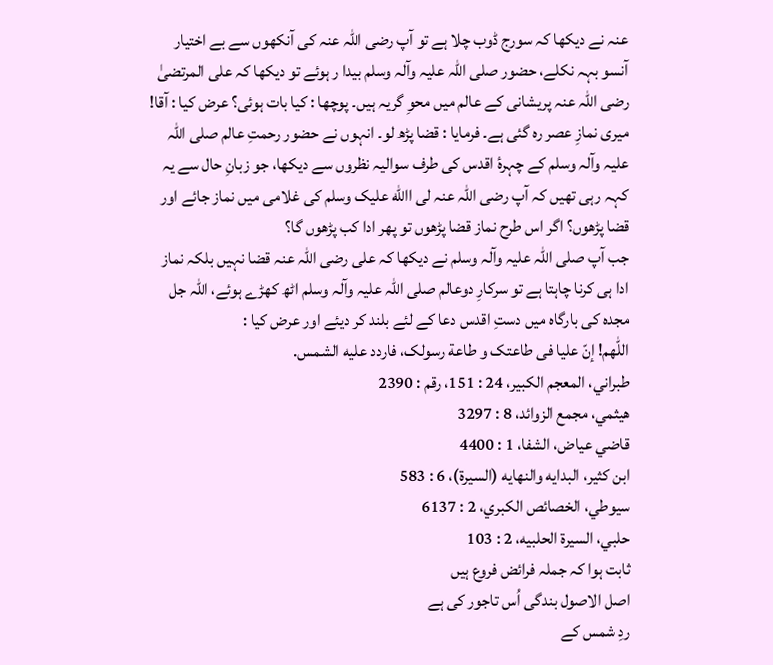عنہ نے دیکھا کہ سورج ڈوب چلا ہے تو آپ رضی اللہ عنہ کی آنکھوں سے بے اختیار آنسو بہہ نکلے، حضور صلی اللہ علیہ وآلہ وسلم بیدا ر ہوئے تو دیکھا کہ علی المرتضیٰ رضی اللہ عنہ پریشانی کے عالم میں محوِ گریہ ہیں۔ پوچھا : کیا بات ہوئی؟ عرض کیا : آقا! میری نمازِ عصر رہ گئی ہے۔ فرمایا : قضا پڑھ لو۔ انہوں نے حضور رحمتِ عالم صلی اللہ علیہ وآلہ وسلم کے چہرۂ اقدس کی طرف سوالیہ نظروں سے دیکھا، جو زبانِ حال سے یہ کہہ رہی تھیں کہ آپ رضی اللہ عنہ لی االله علیک وسلم کی غلامی میں نماز جائے اور قضا پڑھوں؟ اگر اس طرح نماز قضا پڑھوں تو پھر ادا کب پڑھوں گا؟
جب آپ صلی اللہ علیہ وآلہ وسلم نے دیکھا کہ علی رضی اللہ عنہ قضا نہیں بلکہ نماز ادا ہی کرنا چاہتا ہے تو سرکارِ دوعالم صلی اللہ علیہ وآلہ وسلم اٹھ کھڑے ہوئے، اللہ جل مجدہ کی بارگاہ میں دستِ اقدس دعا کے لئے بلند کر دیئے اور عرض کیا :
اللّٰهم! إنّ عليا فی طاعتک و طاعة رسولک، فاردد عليه الشمس.
طبراني، المعجم الکبير، 24 : 151، رقم : 2390
هيثمي، مجمع الزوائد، 8 : 3297
قاضي عياض، الشفا، 1 : 4400
ابن کثير، البدايه والنهايه (السيرة)، 6 : 583
سيوطي، الخصائص الکبري، 2 : 6137
حلبي، السيرة الحلبيه، 2 : 103
ثابت ہوا کہ جملہ فرائض فروع ہیں
اصل الاصول بندگی اُس تاجور کی ہے
ردِ شمس کے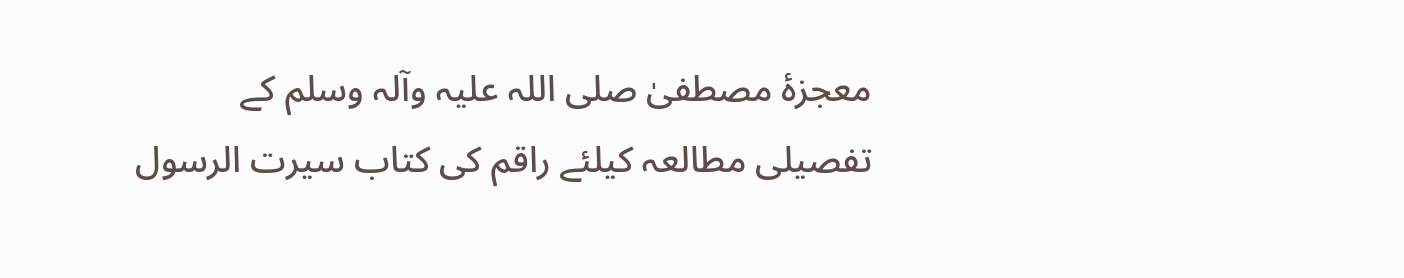معجزۂ مصطفیٰ صلی اللہ علیہ وآلہ وسلم کے تفصیلی مطالعہ کیلئے راقم کی کتاب سیرت الرسول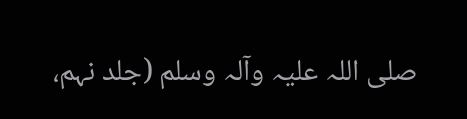صلی اللہ علیہ وآلہ وسلم (جلد نہم،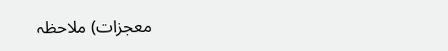معجزات) ملاحظہ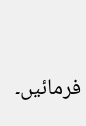فرمائیں۔